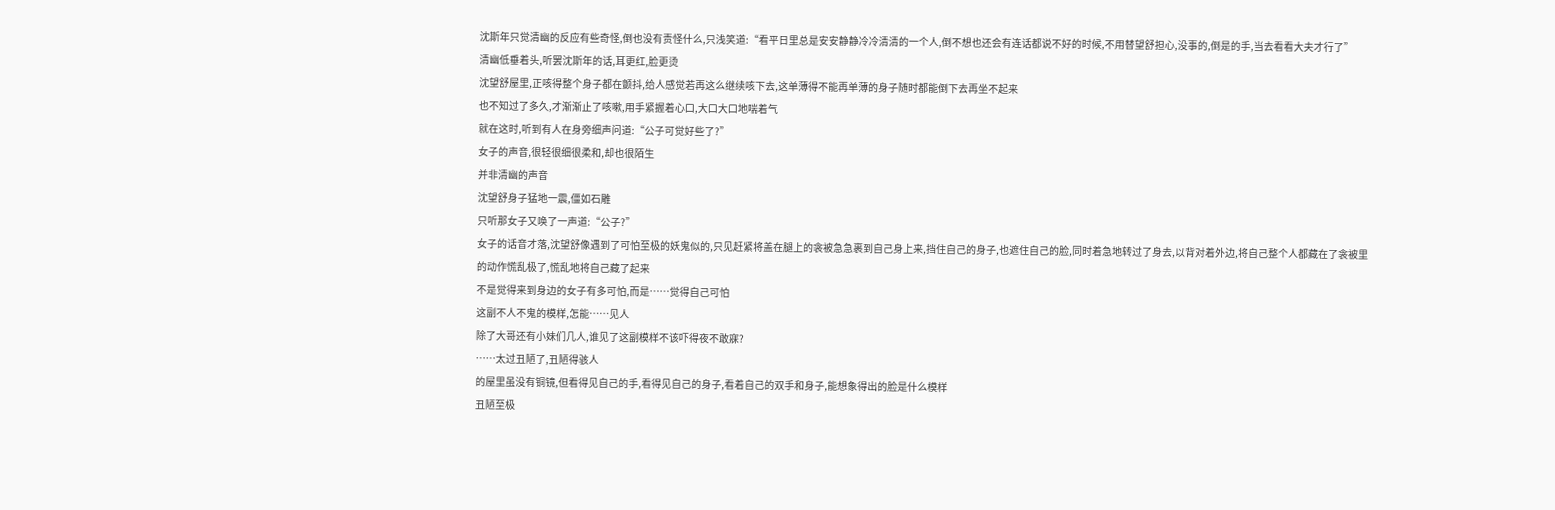沈斯年只觉清幽的反应有些奇怪,倒也没有责怪什么,只浅笑道:“看平日里总是安安静静冷冷清清的一个人,倒不想也还会有连话都说不好的时候,不用替望舒担心,没事的,倒是的手,当去看看大夫才行了”
清幽低垂着头,听罢沈斯年的话,耳更红,脸更烫
沈望舒屋里,正咳得整个身子都在颤抖,给人感觉若再这么继续咳下去,这单薄得不能再单薄的身子随时都能倒下去再坐不起来
也不知过了多久,才渐渐止了咳嗽,用手紧握着心口,大口大口地喘着气
就在这时,听到有人在身旁细声问道:“公子可觉好些了?”
女子的声音,很轻很细很柔和,却也很陌生
并非清幽的声音
沈望舒身子猛地一震,僵如石雕
只听那女子又唤了一声道:“公子?”
女子的话音才落,沈望舒像遇到了可怕至极的妖鬼似的,只见赶紧将盖在腿上的衾被急急裹到自己身上来,挡住自己的身子,也遮住自己的脸,同时着急地转过了身去,以背对着外边,将自己整个人都藏在了衾被里
的动作慌乱极了,慌乱地将自己藏了起来
不是觉得来到身边的女子有多可怕,而是……觉得自己可怕
这副不人不鬼的模样,怎能……见人
除了大哥还有小妹们几人,谁见了这副模样不该吓得夜不敢寐?
……太过丑陋了,丑陋得骇人
的屋里虽没有铜镜,但看得见自己的手,看得见自己的身子,看着自己的双手和身子,能想象得出的脸是什么模样
丑陋至极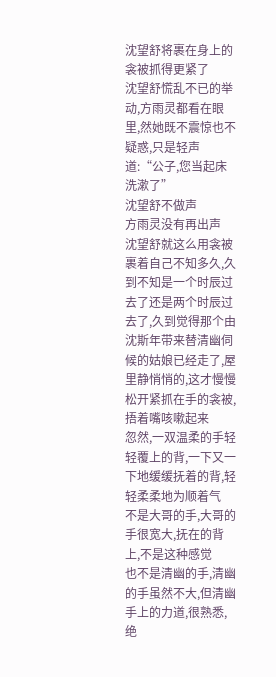沈望舒将裹在身上的衾被抓得更紧了
沈望舒慌乱不已的举动,方雨灵都看在眼里,然她既不震惊也不疑惑,只是轻声道:“公子,您当起床洗漱了”
沈望舒不做声
方雨灵没有再出声
沈望舒就这么用衾被裹着自己不知多久,久到不知是一个时辰过去了还是两个时辰过去了,久到觉得那个由沈斯年带来替清幽伺候的姑娘已经走了,屋里静悄悄的,这才慢慢松开紧抓在手的衾被,捂着嘴咳嗽起来
忽然,一双温柔的手轻轻覆上的背,一下又一下地缓缓抚着的背,轻轻柔柔地为顺着气
不是大哥的手,大哥的手很宽大,抚在的背上,不是这种感觉
也不是清幽的手,清幽的手虽然不大,但清幽手上的力道,很熟悉,绝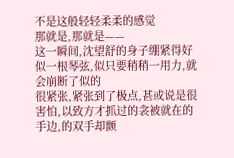不是这般轻轻柔柔的感觉
那就是,那就是——
这一瞬间,沈望舒的身子绷紧得好似一根琴弦,似只要稍稍一用力,就会崩断了似的
很紧张,紧张到了极点,甚或说是很害怕,以致方才抓过的衾被就在的手边,的双手却颤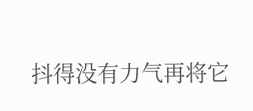抖得没有力气再将它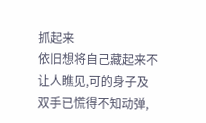抓起来
依旧想将自己藏起来不让人瞧见,可的身子及双手已慌得不知动弹,